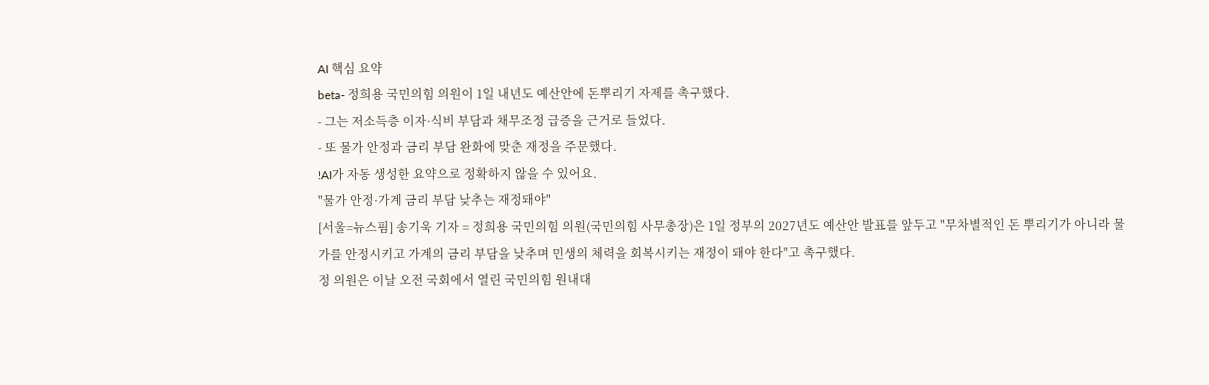AI 핵심 요약
beta- 정희용 국민의힘 의원이 1일 내년도 예산안에 돈뿌리기 자제를 촉구했다.
- 그는 저소득층 이자·식비 부담과 채무조정 급증을 근거로 들었다.
- 또 물가 안정과 금리 부담 완화에 맞춘 재정을 주문했다.
!AI가 자동 생성한 요약으로 정확하지 않을 수 있어요.
"물가 안정·가계 금리 부담 낮추는 재정돼야"
[서울=뉴스핌] 송기욱 기자 = 정희용 국민의힘 의원(국민의힘 사무총장)은 1일 정부의 2027년도 예산안 발표를 앞두고 "무차별적인 돈 뿌리기가 아니라 물가를 안정시키고 가계의 금리 부담을 낮추며 민생의 체력을 회복시키는 재정이 돼야 한다"고 촉구했다.
정 의원은 이날 오전 국회에서 열린 국민의힘 원내대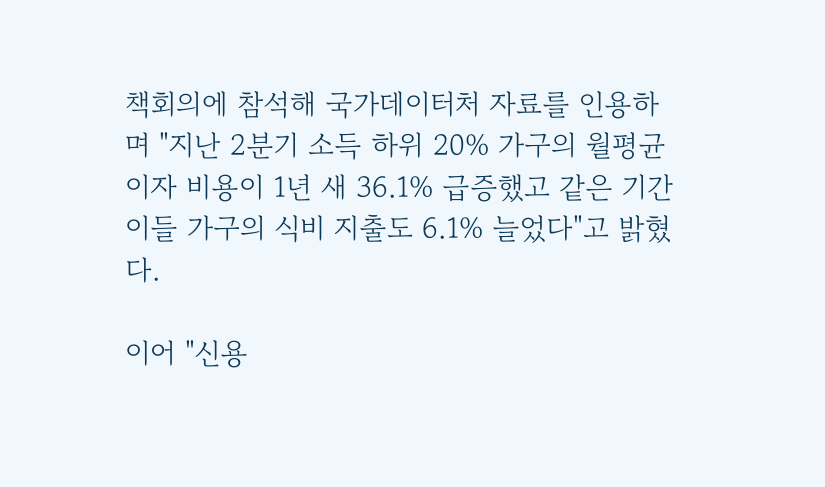책회의에 참석해 국가데이터처 자료를 인용하며 "지난 2분기 소득 하위 20% 가구의 월평균 이자 비용이 1년 새 36.1% 급증했고 같은 기간 이들 가구의 식비 지출도 6.1% 늘었다"고 밝혔다.

이어 "신용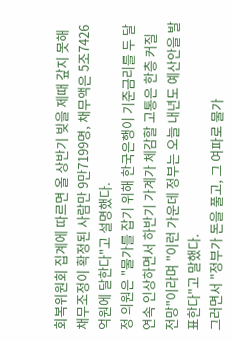회복위원회 집계에 따르면 올 상반기 빚을 제때 갚지 못해 채무조정이 확정된 사람만 9만7199명, 채무액은 5조7426억원에 달한다"고 설명했다.
정 의원은 "물가를 잡기 위해 한국은행이 기준금리를 두 달 연속 인상하면서 하반기 가계가 체감할 고통은 한층 커질 전망"이라며 "이런 가운데 정부는 오늘 내년도 예산안을 발표한다"고 말했다.
그러면서 "정부가 돈을 풀고, 그 여파로 물가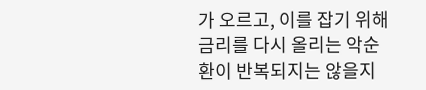가 오르고, 이를 잡기 위해 금리를 다시 올리는 악순환이 반복되지는 않을지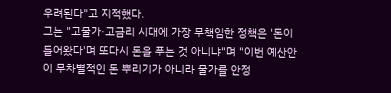우려된다"고 지적했다.
그는 "고물가·고금리 시대에 가장 무책임한 정책은 '돈이 들어왔다'며 또다시 돈을 푸는 것 아니냐"며 "이번 예산안이 무차별적인 돈 뿌리기가 아니라 물가를 안정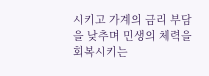시키고 가계의 금리 부담을 낮추며 민생의 체력을 회복시키는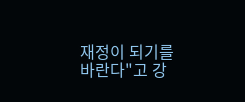재정이 되기를 바란다"고 강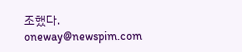조했다.
oneway@newspim.com